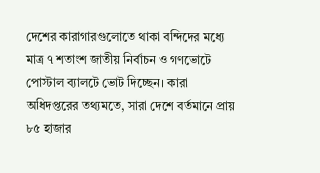দেশের কারাগারগুলোতে থাকা বন্দিদের মধ্যে মাত্র ৭ শতাংশ জাতীয় নির্বাচন ও গণভোটে পোস্টাল ব্যালটে ভোট দিচ্ছেন। কারা অধিদপ্তরের তথ্যমতে, সারা দেশে বর্তমানে প্রায় ৮৫ হাজার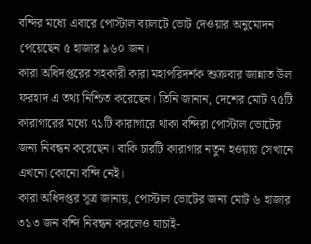বন্দির মধ্যে এবারে পোস্টাল ব্যালটে ভোট দেওয়ার অনুমোদন পেয়েছেন ৫ হাজার ৯৬০ জন।
কারা অধিদপ্তরের সহকারী কারা মহাপরিদর্শক শুক্রবার জান্নাত উল ফরহাদ এ তথ্য নিশ্চিত করেছেন। তিনি জানান, দেশের মোট ৭৫টি কারাগারের মধ্যে ৭১টি কারাগারে থাকা বন্দিরা পোস্টাল ভোটের জন্য নিবন্ধন করেছেন। বাকি চারটি কারাগার নতুন হওয়ায় সেখানে এখনো কোনো বন্দি নেই।
কারা অধিদপ্তর সূত্র জানায়, পোস্টাল ভোটের জন্য মোট ৬ হাজার ৩১৩ জন বন্দি নিবন্ধন করলেও যাচাই-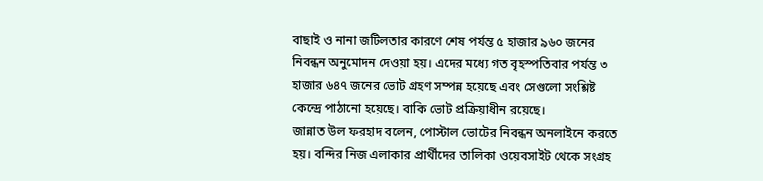বাছাই ও নানা জটিলতার কারণে শেষ পর্যন্ত ৫ হাজার ৯৬০ জনের নিবন্ধন অনুমোদন দেওয়া হয়। এদের মধ্যে গত বৃহস্পতিবার পর্যন্ত ৩ হাজার ৬৪৭ জনের ভোট গ্রহণ সম্পন্ন হয়েছে এবং সেগুলো সংশ্লিষ্ট কেন্দ্রে পাঠানো হয়েছে। বাকি ভোট প্রক্রিয়াধীন রয়েছে।
জান্নাত উল ফরহাদ বলেন, পোস্টাল ভোটের নিবন্ধন অনলাইনে করতে হয়। বন্দির নিজ এলাকার প্রার্থীদের তালিকা ওয়েবসাইট থেকে সংগ্রহ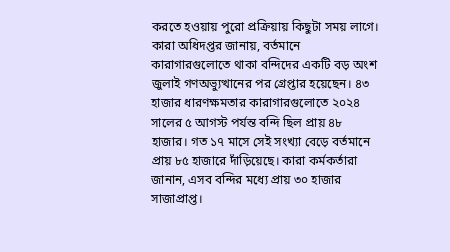করতে হওয়ায় পুরো প্রক্রিয়ায় কিছুটা সময় লাগে।
কারা অধিদপ্তর জানায়, বর্তমানে কারাগারগুলোতে থাকা বন্দিদের একটি বড় অংশ জুলাই গণঅভ্যুত্থানের পর গ্রেপ্তার হয়েছেন। ৪৩ হাজার ধারণক্ষমতার কারাগারগুলোতে ২০২৪ সালের ৫ আগস্ট পর্যন্ত বন্দি ছিল প্রায় ৪৮ হাজার। গত ১৭ মাসে সেই সংখ্যা বেড়ে বর্তমানে প্রায় ৮৫ হাজারে দাঁড়িয়েছে। কারা কর্মকর্তারা জানান, এসব বন্দির মধ্যে প্রায় ৩০ হাজার সাজাপ্রাপ্ত।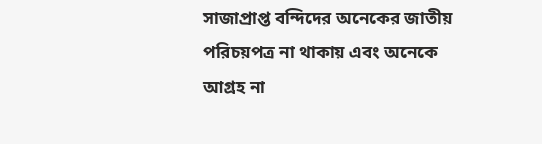সাজাপ্রাপ্ত বন্দিদের অনেকের জাতীয় পরিচয়পত্র না থাকায় এবং অনেকে আগ্রহ না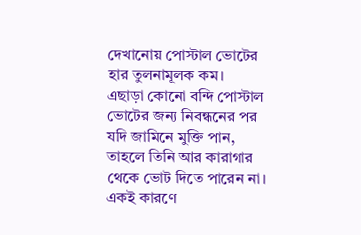দেখানোয় পোস্টাল ভোটের হার তুলনামূলক কম।
এছাড়া কোনো বন্দি পোস্টাল ভোটের জন্য নিবন্ধনের পর যদি জামিনে মুক্তি পান, তাহলে তিনি আর কারাগার থেকে ভোট দিতে পারেন না। একই কারণে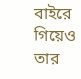বাইরে গিয়েও তার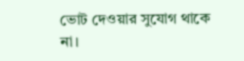ভোট দেওয়ার সুযোগ থাকে না।